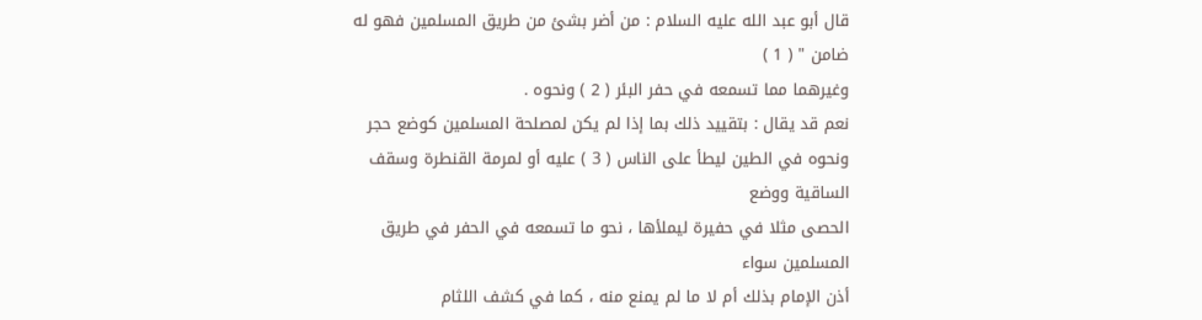قال أبو عبد الله عليه السلام : من أضر بشئ من طريق المسلمين فهو له ضامن " ( 1 )
وغيرهما مما تسمعه في حفر البئر ( 2 ) ونحوه .
نعم قد يقال : بتقييد ذلك بما إذا لم يكن لمصلحة المسلمين كوضع حجر
ونحوه في الطين ليطأ على الناس ( 3 ) عليه أو لمرمة القنطرة وسقف الساقية ووضع
الحصى مثلا في حفيرة ليملأها ، نحو ما تسمعه في الحفر في طريق المسلمين سواء
أذن الإمام بذلك أم لا ما لم يمنع منه ، كما في كشف اللثام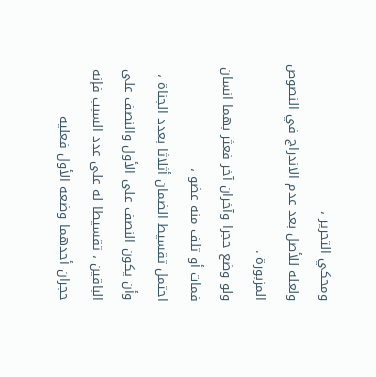ومحكي التحرير ،
ولعله للأصل بعد عدم الاندراج في النصوص المزبورة .
ولو وضع حجرا وآخران آخر فعثر بهما انسان فمات أو تلف منه عضو ،
احتمل تقسيط الضمان أثلاثا بعدد الجناة ، وأن يكون النصف على الأول والنصف على
الباقين ، تقسيطا له على عدد السبب فإنه حجران أحدهما وضعه الأول فعليه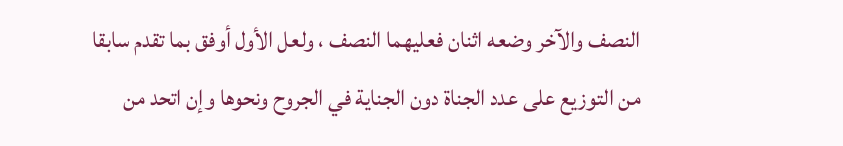النصف والآخر وضعه اثنان فعليهما النصف ، ولعل الأول أوفق بما تقدم سابقا
من التوزيع على عدد الجناة دون الجناية في الجروح ونحوها وإن اتحد من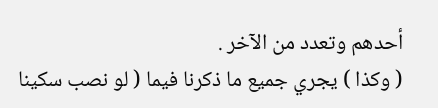أحدهم وتعدد من الآخر .
( وكذا ) يجري جميع ما ذكرنا فيما ( لو نصب سكينا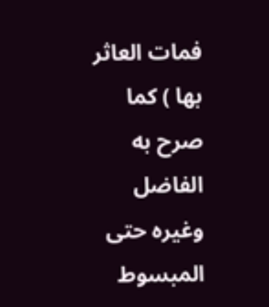فمات العاثر
بها ) كما صرح به الفاضل وغيره حتى المبسوط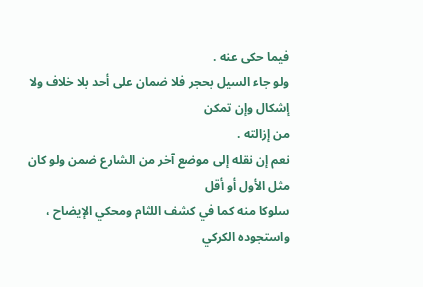فيما حكى عنه .
ولو جاء السيل بحجر فلا ضمان على أحد بلا خلاف ولا إشكال وإن تمكن
من إزالته .
نعم إن نقله إلى موضع آخر من الشارع ضمن ولو كان مثل الأول أو أقل
سلوكا منه كما في كشف اللثام ومحكي الإيضاح ، واستجوده الكركي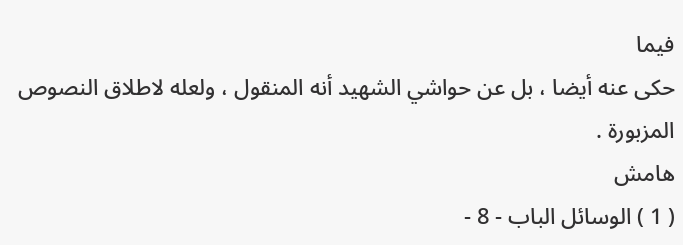فيما
حكى عنه أيضا ، بل عن حواشي الشهيد أنه المنقول ، ولعله لاطلاق النصوص
المزبورة .
هامش
( 1 ) الوسائل الباب - 8 -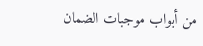من أبواب موجبات الضمان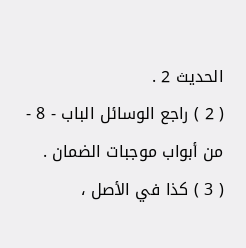الحديث 2 .
( 2 ) راجع الوسائل الباب - 8 - من أبواب موجبات الضمان .
( 3 ) كذا في الأصل ،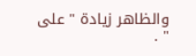والظاهر زيادة " على " .